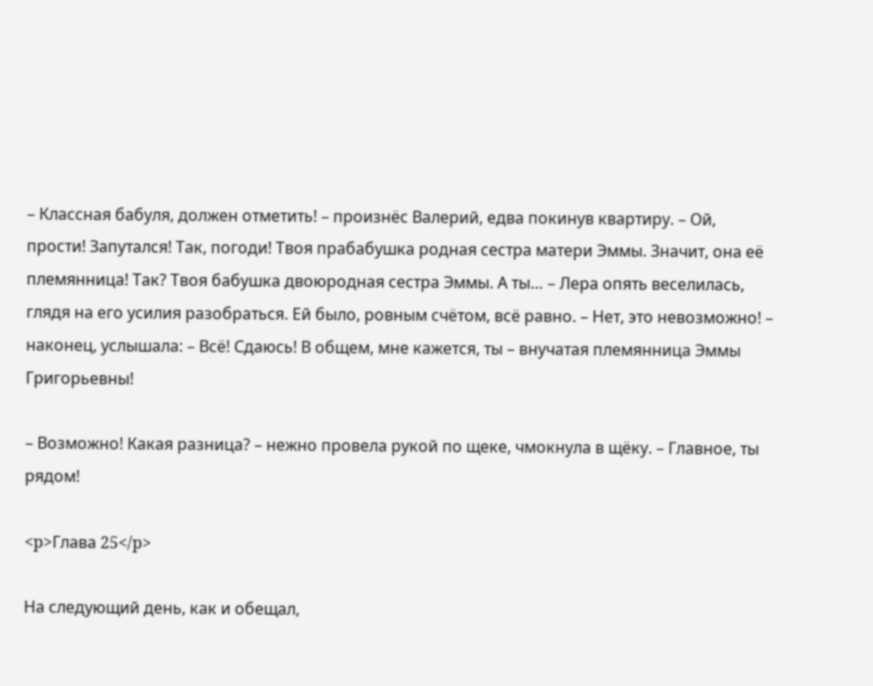– Классная бабуля, должен отметить! – произнёс Валерий, едва покинув квартиру. – Ой, прости! Запутался! Так, погоди! Твоя прабабушка родная сестра матери Эммы. Значит, она её племянница! Так? Твоя бабушка двоюродная сестра Эммы. А ты… – Лера опять веселилась, глядя на его усилия разобраться. Ей было, ровным счётом, всё равно. – Нет, это невозможно! – наконец, услышала: – Всё! Сдаюсь! В общем, мне кажется, ты – внучатая племянница Эммы Григорьевны!

– Возможно! Какая разница? – нежно провела рукой по щеке, чмокнула в щёку. – Главное, ты рядом!

<p>Глава 25</p>

На следующий день, как и обещал,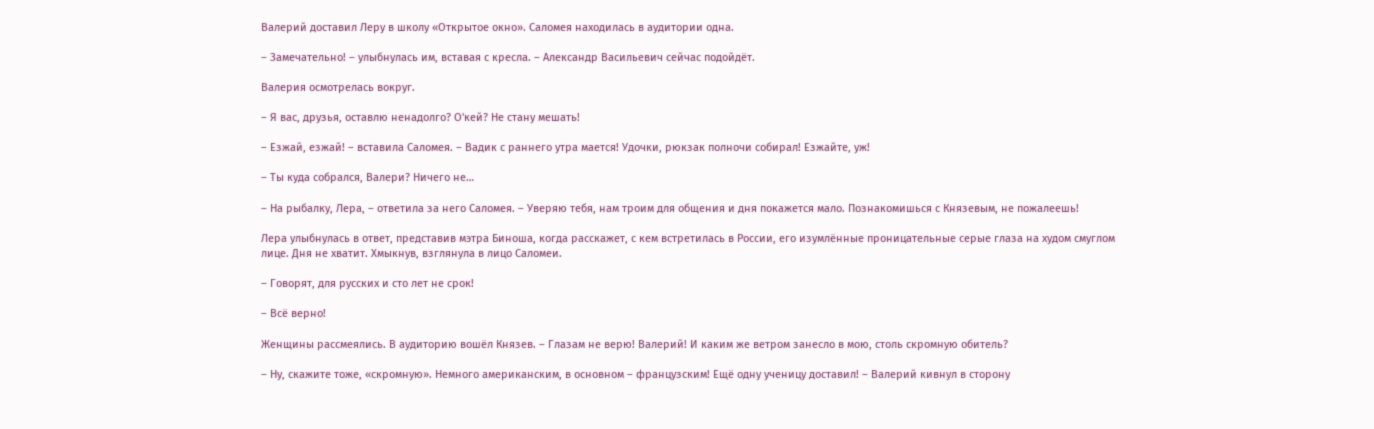Валерий доставил Леру в школу «Открытое окно». Саломея находилась в аудитории одна.

– Замечательно! – улыбнулась им, вставая с кресла. – Александр Васильевич сейчас подойдёт.

Валерия осмотрелась вокруг.

– Я вас, друзья, оставлю ненадолго? О'кей? Не стану мешать!

– Езжай, езжай! – вставила Саломея. – Вадик с раннего утра мается! Удочки, рюкзак полночи собирал! Езжайте, уж!

– Ты куда собрался, Валери? Ничего не…

– На рыбалку, Лера, – ответила за него Саломея. – Уверяю тебя, нам троим для общения и дня покажется мало. Познакомишься с Князевым, не пожалеешь!

Лера улыбнулась в ответ, представив мэтра Биноша, когда расскажет, с кем встретилась в России, его изумлённые проницательные серые глаза на худом смуглом лице. Дня не хватит. Хмыкнув, взглянула в лицо Саломеи.

– Говорят, для русских и сто лет не срок!

– Всё верно!

Женщины рассмеялись. В аудиторию вошёл Князев. – Глазам не верю! Валерий! И каким же ветром занесло в мою, столь скромную обитель?

– Ну, скажите тоже, «скромную». Немного американским, в основном – французским! Ещё одну ученицу доставил! – Валерий кивнул в сторону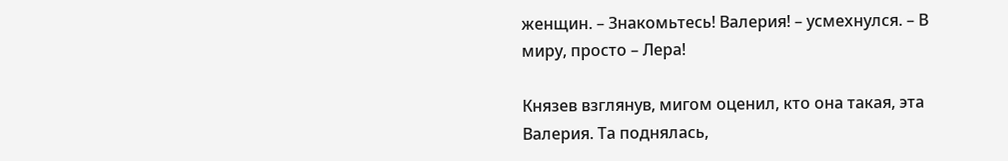женщин. – Знакомьтесь! Валерия! – усмехнулся. – В миру, просто – Лера!

Князев взглянув, мигом оценил, кто она такая, эта Валерия. Та поднялась,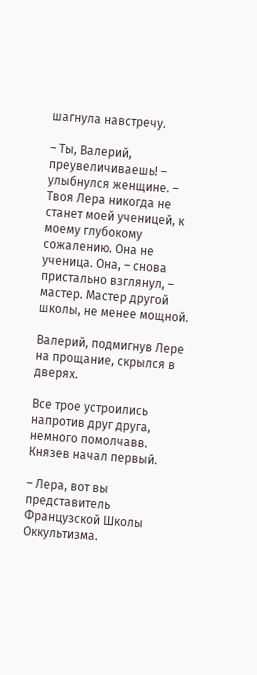шагнула навстречу.

– Ты, Валерий, преувеличиваешь! – улыбнулся женщине. – Твоя Лера никогда не станет моей ученицей, к моему глубокому сожалению. Она не ученица. Она, – снова пристально взглянул, – мастер. Мастер другой школы, не менее мощной.

Валерий, подмигнув Лере на прощание, скрылся в дверях.

Все трое устроились напротив друг друга, немного помолчавв. Князев начал первый.

– Лера, вот вы представитель Французской Школы Оккультизма.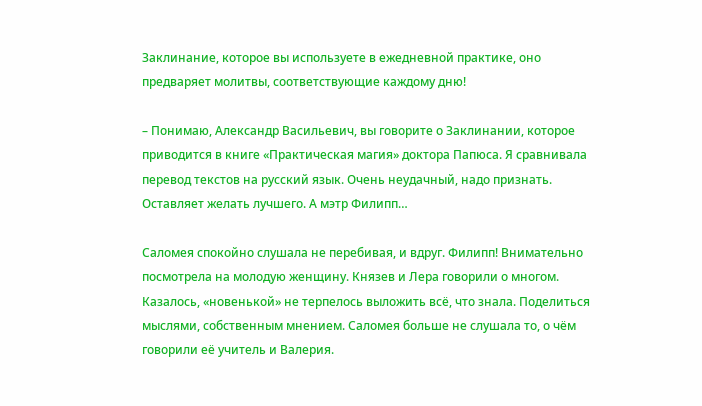Заклинание, которое вы используете в ежедневной практике, оно предваряет молитвы, соответствующие каждому дню!

– Понимаю, Александр Васильевич, вы говорите о Заклинании, которое приводится в книге «Практическая магия» доктора Папюса. Я сравнивала перевод текстов на русский язык. Очень неудачный, надо признать. Оставляет желать лучшего. А мэтр Филипп…

Саломея спокойно слушала не перебивая, и вдруг. Филипп! Внимательно посмотрела на молодую женщину. Князев и Лера говорили о многом. Казалось, «новенькой» не терпелось выложить всё, что знала. Поделиться мыслями, собственным мнением. Саломея больше не слушала то, о чём говорили её учитель и Валерия.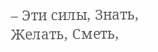– Эти силы, Знать, Желать, Сметь,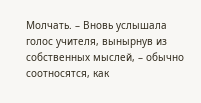Молчать. – Вновь услышала голос учителя, вынырнув из собственных мыслей, – обычно соотносятся, как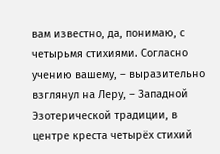вам известно, да, понимаю, с четырьмя стихиями. Согласно учению вашему, – выразительно взглянул на Леру, – Западной Эзотерической традиции, в центре креста четырёх стихий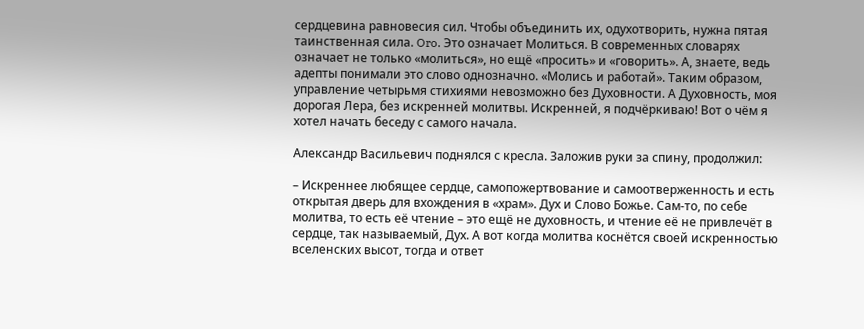сердцевина равновесия сил. Чтобы объединить их, одухотворить, нужна пятая таинственная сила. Oro. Это означает Молиться. В современных словарях означает не только «молиться», но ещё «просить» и «говорить». А, знаете, ведь адепты понимали это слово однозначно. «Молись и работай». Таким образом, управление четырьмя стихиями невозможно без Духовности. А Духовность, моя дорогая Лера, без искренней молитвы. Искренней, я подчёркиваю! Вот о чём я хотел начать беседу с самого начала.

Александр Васильевич поднялся с кресла. Заложив руки за спину, продолжил:

– Искреннее любящее сердце, самопожертвование и самоотверженность и есть открытая дверь для вхождения в «храм». Дух и Слово Божье. Сам-то, по себе молитва, то есть её чтение – это ещё не духовность, и чтение её не привлечёт в сердце, так называемый, Дух. А вот когда молитва коснётся своей искренностью вселенских высот, тогда и ответ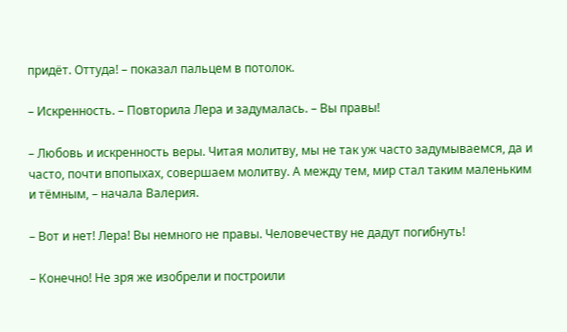придёт. Оттуда! – показал пальцем в потолок.

– Искренность. – Повторила Лера и задумалась. – Вы правы!

– Любовь и искренность веры. Читая молитву, мы не так уж часто задумываемся, да и часто, почти впопыхах, совершаем молитву. А между тем, мир стал таким маленьким и тёмным, – начала Валерия.

– Вот и нет! Лера! Вы немного не правы. Человечеству не дадут погибнуть!

– Конечно! Не зря же изобрели и построили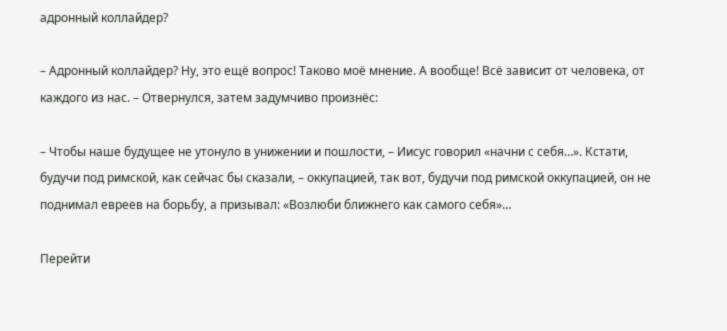адронный коллайдер?

– Адронный коллайдер? Ну, это ещё вопрос! Таково моё мнение. А вообще! Всё зависит от человека, от каждого из нас. – Отвернулся, затем задумчиво произнёс:

– Чтобы наше будущее не утонуло в унижении и пошлости, – Иисус говорил «начни с себя…». Кстати, будучи под римской, как сейчас бы сказали, – оккупацией, так вот, будучи под римской оккупацией, он не поднимал евреев на борьбу, а призывал: «Возлюби ближнего как самого себя»…

Перейти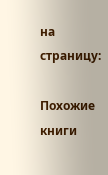на страницу:

Похожие книги